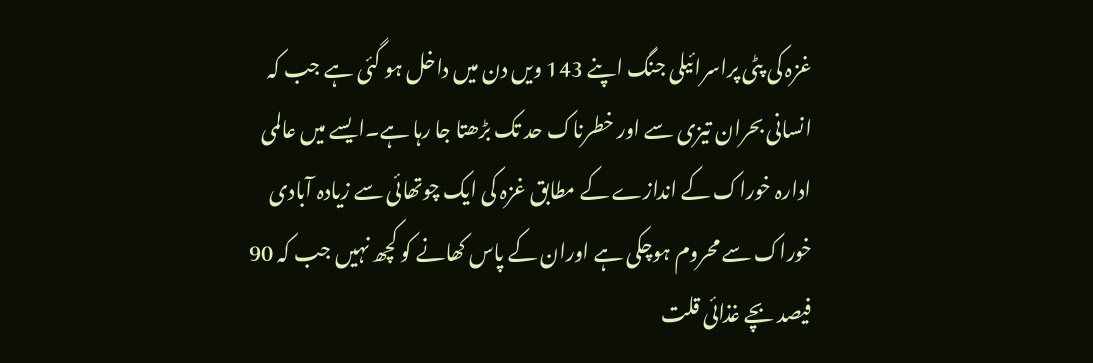غزہ کی پٹی پراسرائیلی جنگ اپنے 143 ویں دن میں داخل ہو گئی ہے جب کہ انسانی بحران تیزی سے اور خطرناک حد تک بڑھتا جا رہا ہے۔ایسے میں عالمی ادارہ خوراک کے اندازے کے مطابق غزہ کی ایک چوتھائی سے زیادہ آبادی خوراک سے محروم ہوچکی ہے اوران کے پاس کھانے کو کچھ نہیں جب کہ 90 فیصد بچے غذائی قلت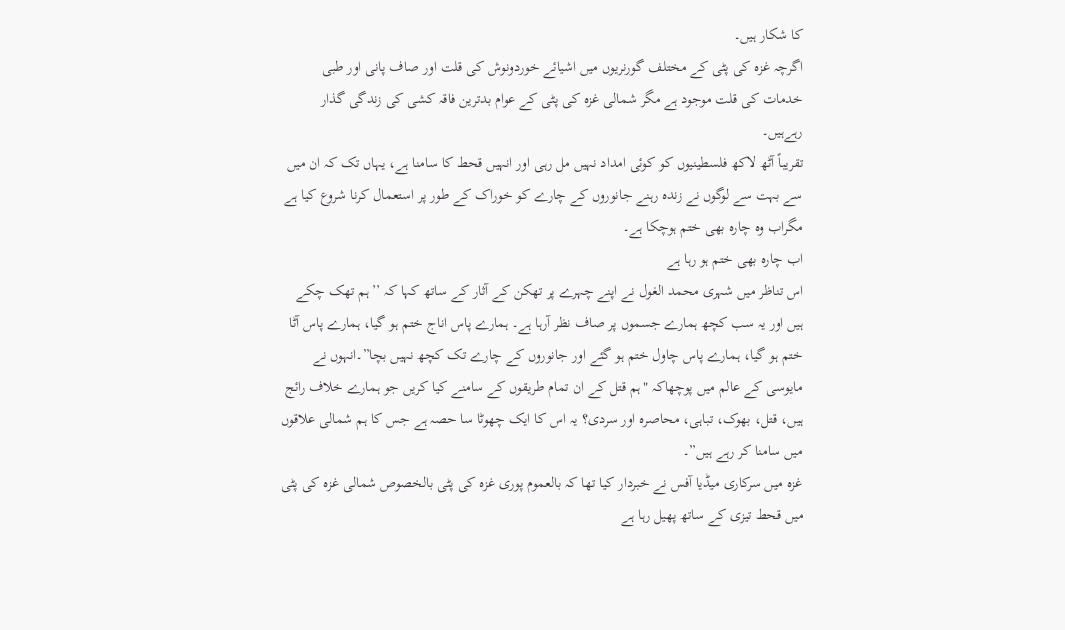کا شکار ہیں۔
اگرچہ غزہ کی پٹی کے مختلف گورنریوں میں اشیائے خوردونوش کی قلت اور صاف پانی اور طبی خدمات کی قلت موجود ہے مگر شمالی غزہ کی پٹی کے عوام بدترین فاقہ کشی کی زندگی گذار رہےہیں۔
تقریباً آٹھ لاکھ فلسطینیوں کو کوئی امداد نہیں مل رہی اور انہیں قحط کا سامنا ہے، یہاں تک کہ ان میں سے بہت سے لوگوں نے زندہ رہنے جانوروں کے چارے کو خوراک کے طور پر استعمال کرنا شروع کیا ہے مگراب وہ چارہ بھی ختم ہوچکا ہے۔
اب چارہ بھی ختم ہو رہا ہے
اس تناظر میں شہری محمد الغول نے اپنے چہرے پر تھکن کے آثار کے ساتھ کہا کہ ’’ہم تھک چکے ہیں اور یہ سب کچھ ہمارے جسموں پر صاف نظر آرہا ہے۔ ہمارے پاس اناج ختم ہو گیا، ہمارے پاس آٹا ختم ہو گیا، ہمارے پاس چاول ختم ہو گئے اور جانوروں کے چارے تک کچھ نہیں بچا”۔انہوں نے مایوسی کے عالم میں پوچھاکہ "ہم قتل کے ان تمام طریقوں کے سامنے کیا کریں جو ہمارے خلاف رائج ہیں، قتل، بھوک، تباہی، محاصرہ اور سردی؟ یہ اس کا ایک چھوٹا سا حصہ ہے جس کا ہم شمالی علاقوں میں سامنا کر رہے ہیں”۔
غزہ میں سرکاری میڈیا آفس نے خبردار کیا تھا کہ بالعموم پوری غزہ کی پٹی بالخصوص شمالی غزہ کی پٹی میں قحط تیزی کے ساتھ پھیل رہا ہے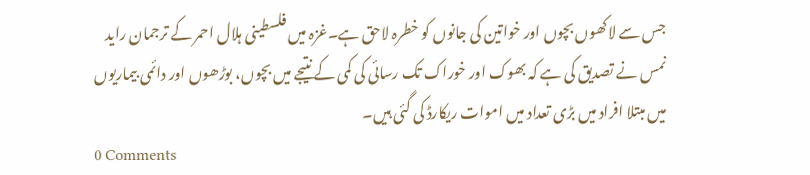جس سے لاکھوں بچوں اور خواتین کی جانوں کو خطرہ لاحق ہے۔غزہ میں فلسطینی ہلال احمر کے ترجمان راید نمس نے تصدیق کی ہے کہ بھوک اور خوراک تک رسائی کی کمی کے نتیجے میں بچوں، بوڑھوں اور دائمی بیماریوں میں مبتلا افراد میں بڑی تعداد میں اموات ریکارڈ کی گئی ہیں۔
0 Comments